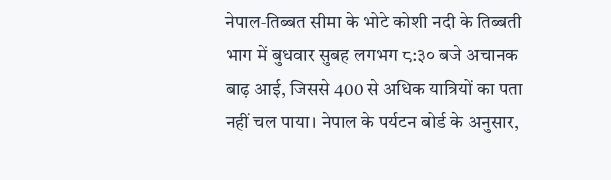नेपाल‑तिब्बत सीमा के भोटे कोशी नदी के तिब्बती भाग में बुधवार सुबह लगभग ८:३० बजे अचानक बाढ़ आई, जिससे 400 से अधिक यात्रियों का पता नहीं चल पाया। नेपाल के पर्यटन बोर्ड के अनुसार,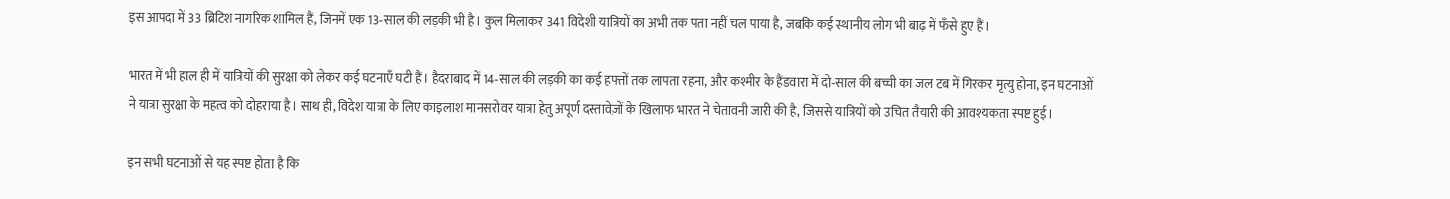इस आपदा में 33 ब्रिटिश नागरिक शामिल हैं, जिनमें एक 13‑साल की लड़की भी है। कुल मिलाकर 341 विदेशी यात्रियों का अभी तक पता नहीं चल पाया है, जबकि कई स्थानीय लोग भी बाढ़ में फँसे हुए हैं।

भारत में भी हाल ही में यात्रियों की सुरक्षा को लेकर कई घटनाएँ घटी हैं। हैदराबाद में 14‑साल की लड़की का कई हफ्तों तक लापता रहना, और कश्मीर के हैंडवारा में दो‑साल की बच्ची का जल टब में गिरकर मृत्यु होना, इन घटनाओं ने यात्रा सुरक्षा के महत्व को दोहराया है। साथ ही, विदेश यात्रा के लिए काइलाश मानसरोवर यात्रा हेतु अपूर्ण दस्तावेज़ों के खिलाफ भारत ने चेतावनी जारी की है, जिससे यात्रियों को उचित तैयारी की आवश्यकता स्पष्ट हुई।

इन सभी घटनाओं से यह स्पष्ट होता है कि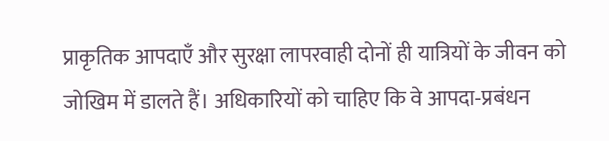प्राकृतिक आपदाएँ और सुरक्षा लापरवाही दोनों ही यात्रियों के जीवन को जोखिम में डालते हैं। अधिकारियों को चाहिए कि वे आपदा‑प्रबंधन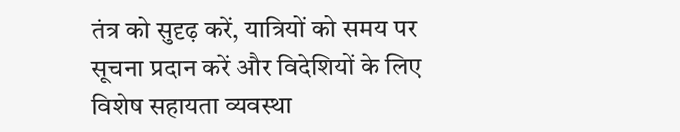तंत्र को सुदृढ़ करें, यात्रियों को समय पर सूचना प्रदान करें और विदेशियों के लिए विशेष सहायता व्यवस्था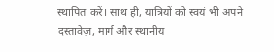स्थापित करें। साथ ही, यात्रियों को स्वयं भी अपने दस्तावेज़, मार्ग और स्थानीय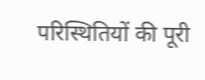परिस्थितियों की पूरी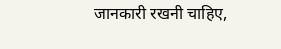जानकारी रखनी चाहिए,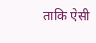ताकि ऐसी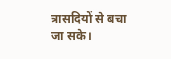त्रासदियों से बचा जा सके।